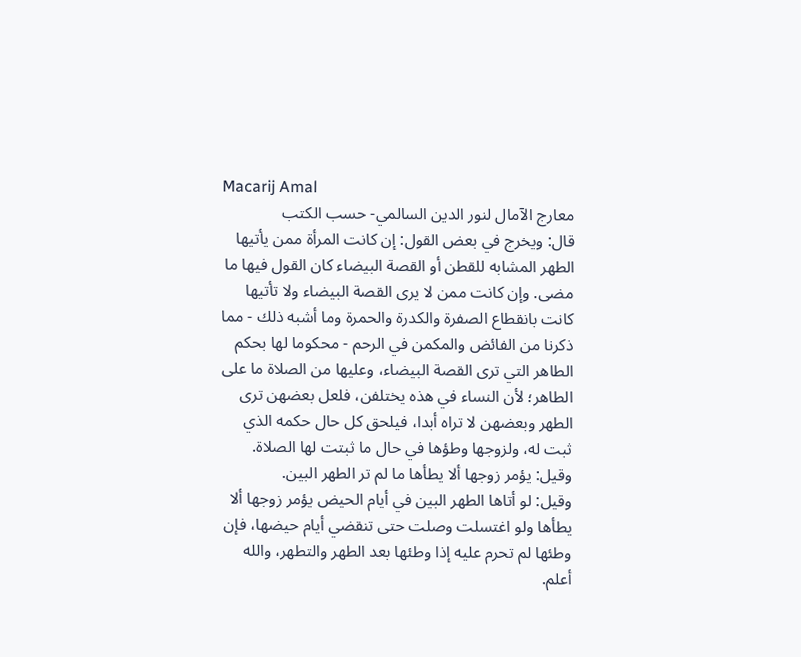Macarij Amal
معارج الآمال لنور الدين السالمي- حسب الكتب
قال: ويخرج في بعض القول: إن كانت المرأة ممن يأتيها الطهر المشابه للقطن أو القصة البيضاء كان القول فيها ما مضى. وإن كانت ممن لا يرى القصة البيضاء ولا تأتيها كانت بانقطاع الصفرة والكدرة والحمرة وما أشبه ذلك - مما ذكرنا من الفائض والمكمن في الرحم - محكوما لها بحكم الطاهر التي ترى القصة البيضاء، وعليها من الصلاة ما على الطاهر؛ لأن النساء في هذه يختلفن، فلعل بعضهن ترى الطهر وبعضهن لا تراه أبدا، فيلحق كل حال حكمه الذي ثبت له، ولزوجها وطؤها في حال ما ثبتت لها الصلاة.
وقيل: يؤمر زوجها ألا يطأها ما لم تر الطهر البين.
وقيل: لو أتاها الطهر البين في أيام الحيض يؤمر زوجها ألا يطأها ولو اغتسلت وصلت حتى تنقضي أيام حيضها، فإن وطئها لم تحرم عليه إذا وطئها بعد الطهر والتطهر، والله أعلم.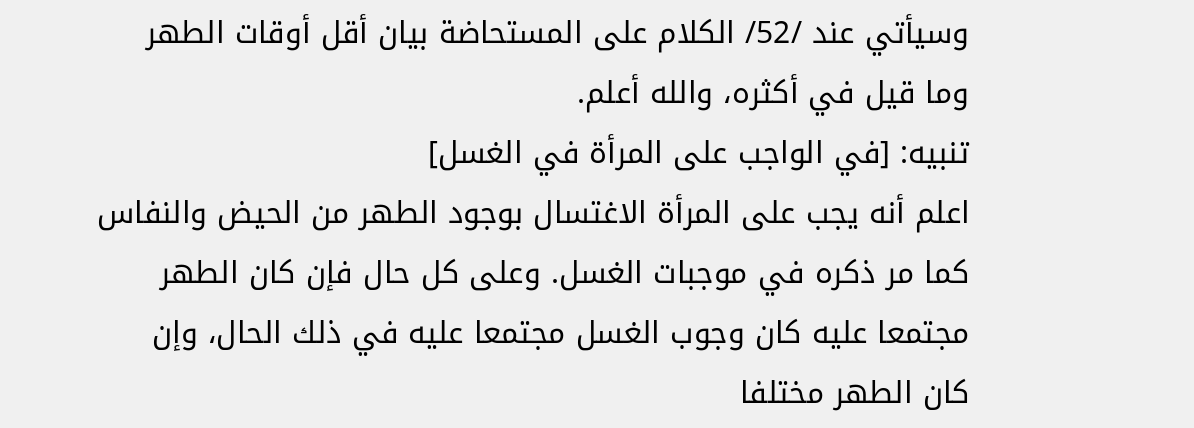وسيأتي عند /52/ الكلام على المستحاضة بيان أقل أوقات الطهر وما قيل في أكثره، والله أعلم.
تنبيه: [في الواجب على المرأة في الغسل]
اعلم أنه يجب على المرأة الاغتسال بوجود الطهر من الحيض والنفاس كما مر ذكره في موجبات الغسل. وعلى كل حال فإن كان الطهر مجتمعا عليه كان وجوب الغسل مجتمعا عليه في ذلك الحال، وإن كان الطهر مختلفا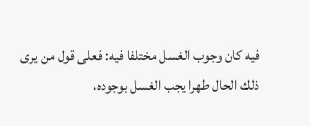فيه كان وجوب الغسل مختلفا فيه: فعلى قول من يرى ذلك الحال طهرا يجب الغسل بوجوده،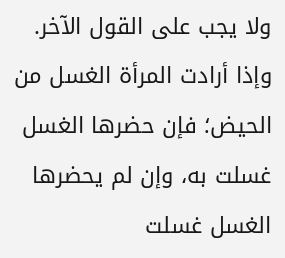ولا يجب على القول الآخر.
وإذا أرادت المرأة الغسل من الحيض؛ فإن حضرها الغسل غسلت به، وإن لم يحضرها الغسل غسلت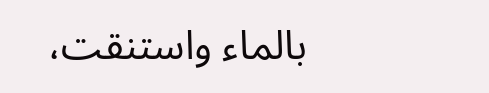بالماء واستنقت،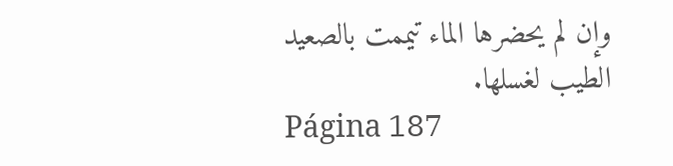وإن لم يحضرها الماء تيممت بالصعيد الطيب لغسلها.
Página 187